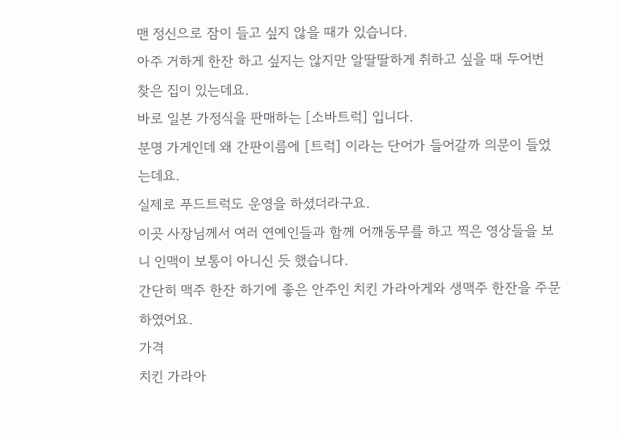맨 정신으로 잠이 들고 싶지 않을 때가 있습니다.
아주 거하게 한잔 하고 싶지는 않지만 알딸딸하게 취하고 싶을 때 두어번 찾은 집이 있는데요.
바로 일본 가정식을 판매하는 [소바트럭] 입니다.
분명 가게인데 왜 간판이름에 [트럭] 이라는 단어가 들어갈까 의문이 들었는데요.
실제로 푸드트럭도 운영을 하셨더라구요.
이곳 사장님께서 여러 연예인들과 함께 어깨동무를 하고 찍은 영상들을 보니 인맥이 보통이 아니신 듯 했습니다.
간단히 맥주 한잔 하기에 좋은 안주인 치킨 가라아게와 생맥주 한잔을 주문하였어요.
가격
치킨 가라아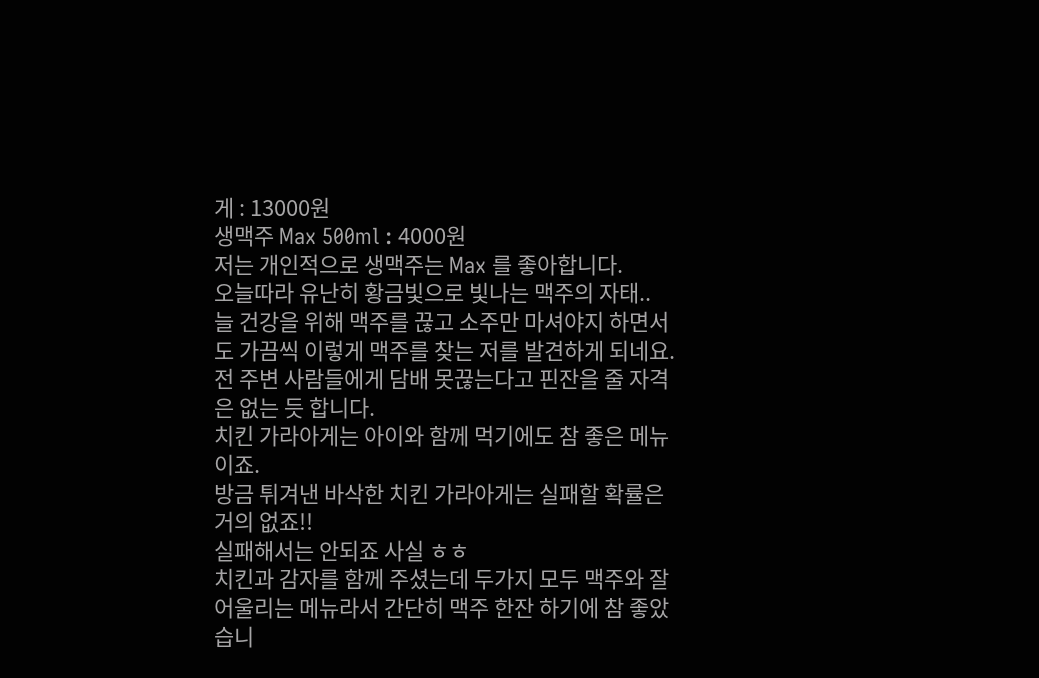게 : 13000원
생맥주 Max 500ml : 4000원
저는 개인적으로 생맥주는 Max 를 좋아합니다.
오늘따라 유난히 황금빛으로 빛나는 맥주의 자태..
늘 건강을 위해 맥주를 끊고 소주만 마셔야지 하면서도 가끔씩 이렇게 맥주를 찾는 저를 발견하게 되네요.
전 주변 사람들에게 담배 못끊는다고 핀잔을 줄 자격은 없는 듯 합니다.
치킨 가라아게는 아이와 함께 먹기에도 참 좋은 메뉴이죠.
방금 튀겨낸 바삭한 치킨 가라아게는 실패할 확률은 거의 없죠!!
실패해서는 안되죠 사실 ㅎㅎ
치킨과 감자를 함께 주셨는데 두가지 모두 맥주와 잘 어울리는 메뉴라서 간단히 맥주 한잔 하기에 참 좋았습니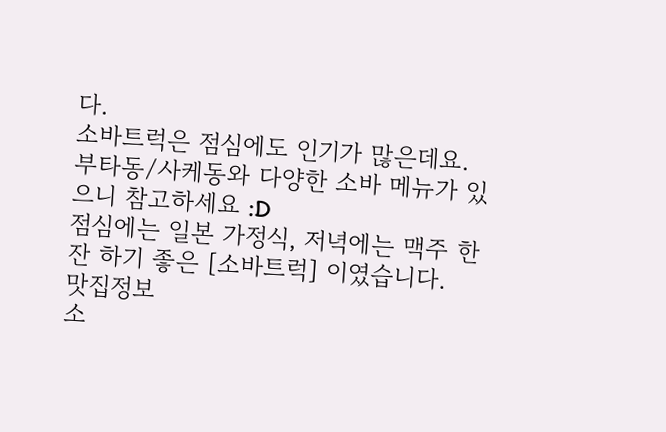다.
소바트럭은 점심에도 인기가 많은데요.
부타동/사케동와 다양한 소바 메뉴가 있으니 참고하세요 :D
점심에는 일본 가정식, 저녁에는 맥주 한잔 하기 좋은 [소바트럭] 이였습니다.
맛집정보
소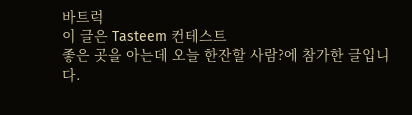바트럭
이 글은 Tasteem 컨테스트
좋은 곳을 아는데 오늘 한잔할 사람?에 참가한 글입니다.